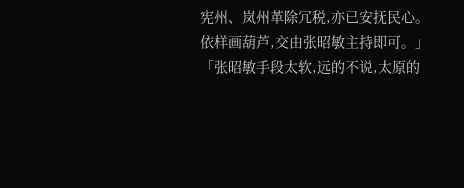宪州、岚州革除冗税,亦已安抚民心。依样画葫芦,交由张昭敏主持即可。」
「张昭敏手段太软,远的不说,太原的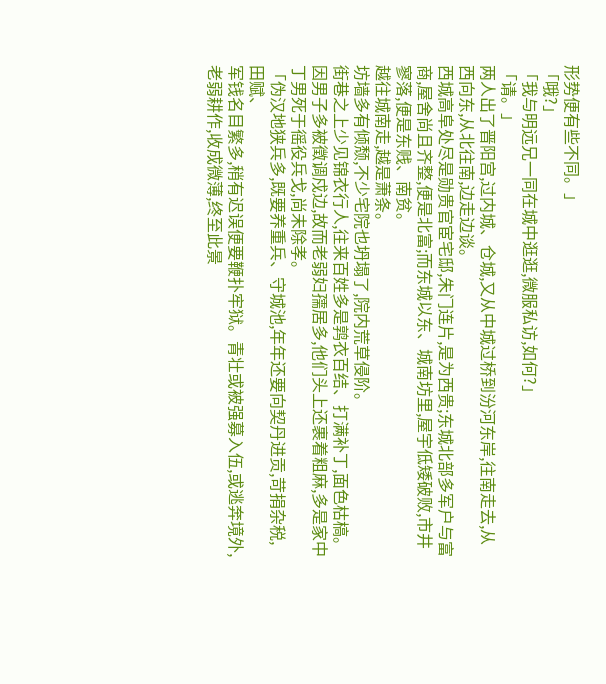形势便有些不同。」
「哦?」
「我与明远兄一同在城中逛逛,微服私访,如何?」
「请。」
两人出了晋阳宫,过内城、仓城,又从中城过桥到汾河东岸,往南走去,从西向东,从北往南,边走边谈。
西城高阜处尽是勋贵官宦宅邸,朱门连片,是为西贵;东城北部多军户与富商,屋舍尚且齐整,便是北富;而东城以东、城南坊里,屋宇低矮破败,市井寥落,便是东贱、南贫。
越往城南走,越是萧条。
坊墙多有倾颓,不少宅院也坍塌了,院内荒草侵阶。
街巷之上少见锦衣行人,往来百姓多是鹑衣百结、打满补丁,面色枯槁。
因男子多被徵调戍边,故而老弱妇孺居多,他们头上还裹着粗麻,多是家中丁男死于徭役兵戈,尚未除孝。
「伪汉地狭兵多,既要养重兵、守城池,年年还要向契丹进贡,苛捐杂税,田赋、
军钱名目繁多,稍有迟误便要鞭扑牢狱。青壮或被强募入伍,或逃奔境外,老弱耕作,收成微薄,终至此景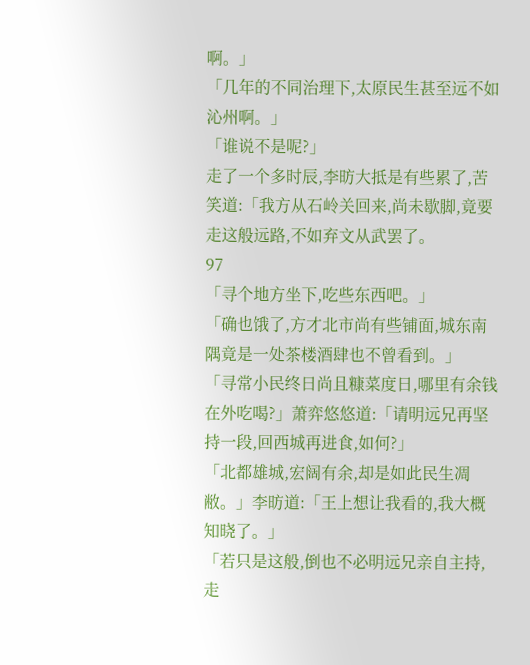啊。」
「几年的不同治理下,太原民生甚至远不如沁州啊。」
「谁说不是呢?」
走了一个多时辰,李昉大抵是有些累了,苦笑道:「我方从石岭关回来,尚未歇脚,竟要走这般远路,不如弃文从武罢了。
97
「寻个地方坐下,吃些东西吧。」
「确也饿了,方才北市尚有些铺面,城东南隅竟是一处茶楼酒肆也不曾看到。」
「寻常小民终日尚且糠菜度日,哪里有余钱在外吃喝?」萧弈悠悠道:「请明远兄再坚持一段,回西城再进食,如何?」
「北都雄城,宏阔有余,却是如此民生凋敝。」李昉道:「王上想让我看的,我大概知晓了。」
「若只是这般,倒也不必明远兄亲自主持,走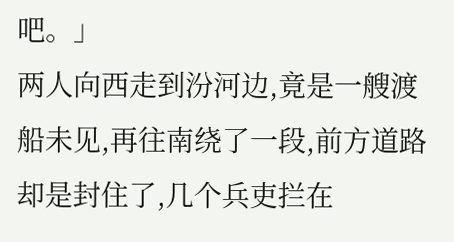吧。」
两人向西走到汾河边,竟是一艘渡船未见,再往南绕了一段,前方道路却是封住了,几个兵吏拦在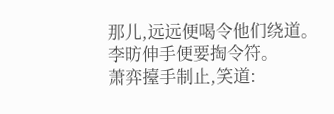那儿,远远便喝令他们绕道。
李昉伸手便要掏令符。
萧弈擡手制止,笑道: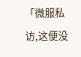「微服私访,这便没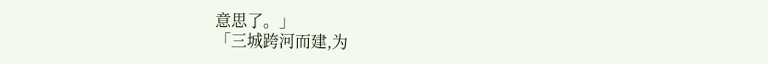意思了。」
「三城跨河而建,为